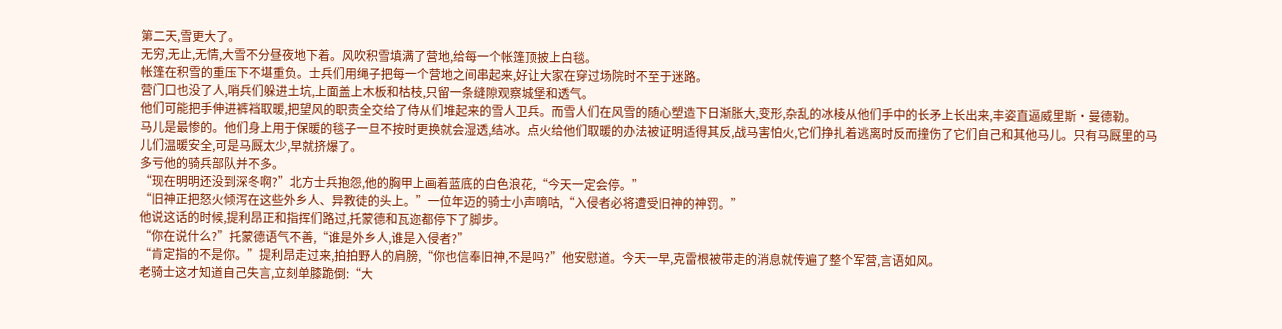第二天,雪更大了。
无穷,无止,无情,大雪不分昼夜地下着。风吹积雪填满了营地,给每一个帐篷顶披上白毯。
帐篷在积雪的重压下不堪重负。士兵们用绳子把每一个营地之间串起来,好让大家在穿过场院时不至于迷路。
营门口也没了人,哨兵们躲进土坑,上面盖上木板和枯枝,只留一条缝隙观察城堡和透气。
他们可能把手伸进裤裆取暖,把望风的职责全交给了侍从们堆起来的雪人卫兵。而雪人们在风雪的随心塑造下日渐胀大,变形,杂乱的冰棱从他们手中的长矛上长出来,丰姿直逼威里斯·曼德勒。
马儿是最惨的。他们身上用于保暖的毯子一旦不按时更换就会湿透,结冰。点火给他们取暖的办法被证明适得其反,战马害怕火,它们挣扎着逃离时反而撞伤了它们自己和其他马儿。只有马厩里的马儿们温暖安全,可是马厩太少,早就挤爆了。
多亏他的骑兵部队并不多。
“现在明明还没到深冬啊?”北方士兵抱怨,他的胸甲上画着蓝底的白色浪花,“今天一定会停。”
“旧神正把怒火倾泻在这些外乡人、异教徒的头上。”一位年迈的骑士小声嘀咕,“入侵者必将遭受旧神的神罚。”
他说这话的时候,提利昂正和指挥们路过,托蒙德和瓦迩都停下了脚步。
“你在说什么?”托蒙德语气不善,“谁是外乡人,谁是入侵者?”
“肯定指的不是你。”提利昂走过来,拍拍野人的肩膀,“你也信奉旧神,不是吗?”他安慰道。今天一早,克雷根被带走的消息就传遍了整个军营,言语如风。
老骑士这才知道自己失言,立刻单膝跪倒:“大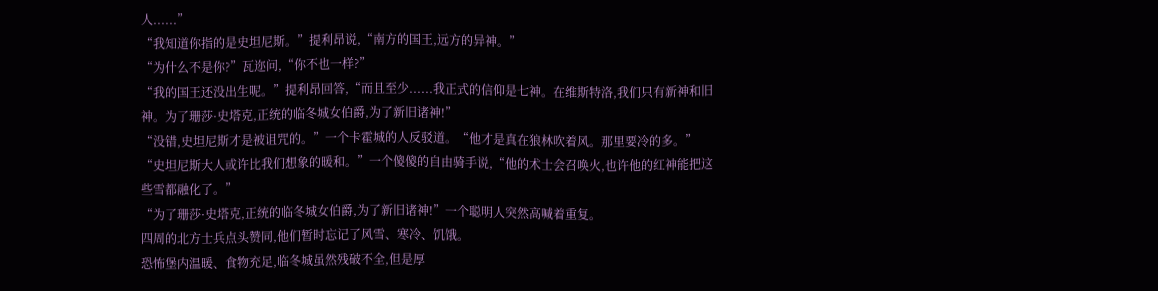人......”
“我知道你指的是史坦尼斯。”提利昂说,“南方的国王,远方的异神。”
“为什么不是你?”瓦迩问,“你不也一样?”
“我的国王还没出生呢。”提利昂回答,“而且至少......我正式的信仰是七神。在维斯特洛,我们只有新神和旧神。为了珊莎·史塔克,正统的临冬城女伯爵,为了新旧诸神!”
“没错,史坦尼斯才是被诅咒的。”一个卡霍城的人反驳道。“他才是真在狼林吹着风。那里要冷的多。”
“史坦尼斯大人或许比我们想象的暖和。”一个傻傻的自由骑手说,“他的术士会召唤火,也许他的红神能把这些雪都融化了。”
“为了珊莎·史塔克,正统的临冬城女伯爵,为了新旧诸神!”一个聪明人突然高喊着重复。
四周的北方士兵点头赞同,他们暂时忘记了风雪、寒冷、饥饿。
恐怖堡内温暖、食物充足,临冬城虽然残破不全,但是厚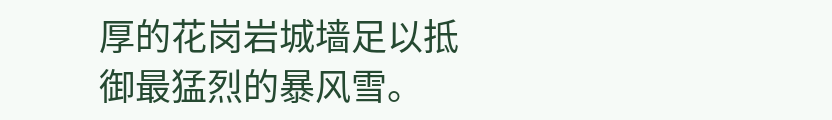厚的花岗岩城墙足以抵御最猛烈的暴风雪。